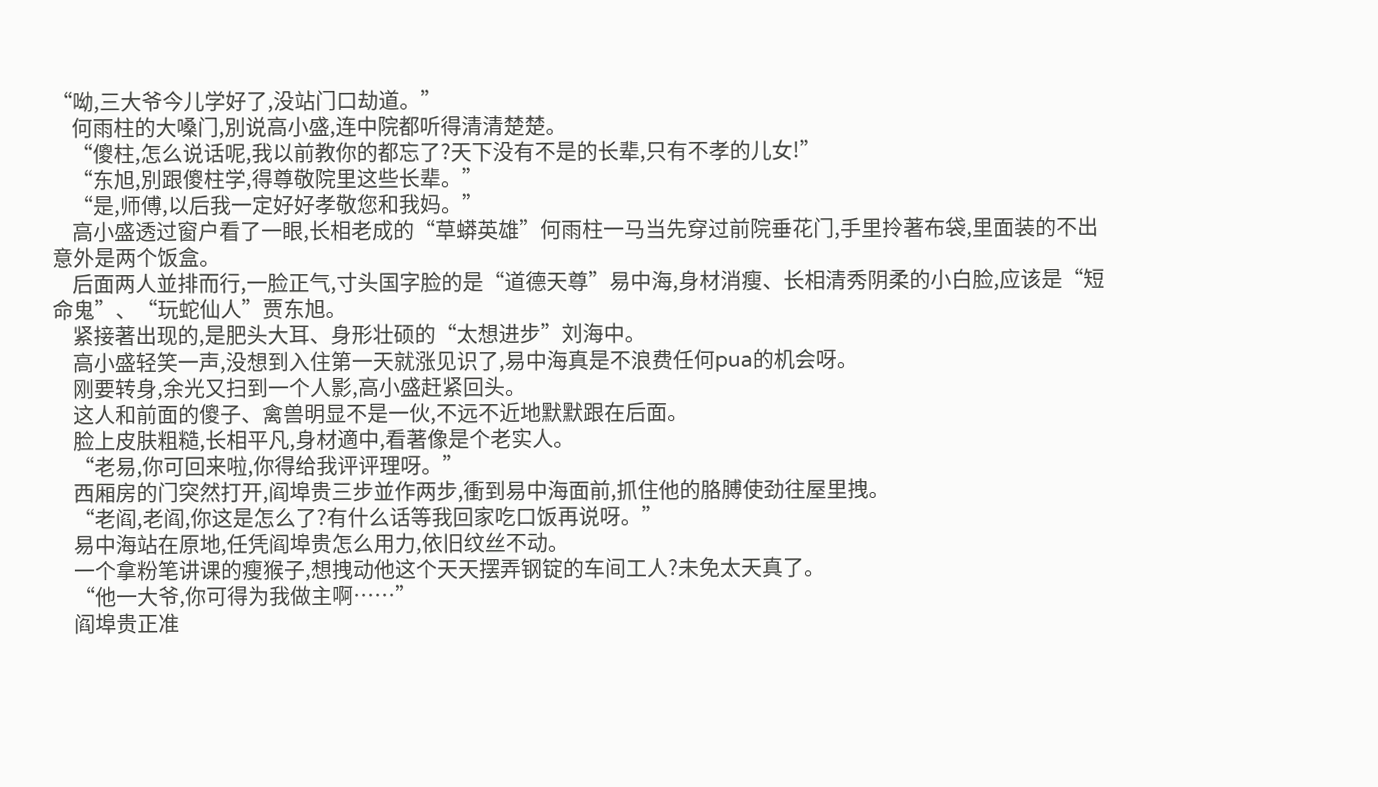“呦,三大爷今儿学好了,没站门口劫道。”
    何雨柱的大嗓门,別说高小盛,连中院都听得清清楚楚。
    “傻柱,怎么说话呢,我以前教你的都忘了?天下没有不是的长辈,只有不孝的儿女!”
    “东旭,別跟傻柱学,得尊敬院里这些长辈。”
    “是,师傅,以后我一定好好孝敬您和我妈。”
    高小盛透过窗户看了一眼,长相老成的“草蟒英雄”何雨柱一马当先穿过前院垂花门,手里拎著布袋,里面装的不出意外是两个饭盒。
    后面两人並排而行,一脸正气,寸头国字脸的是“道德天尊”易中海,身材消瘦、长相清秀阴柔的小白脸,应该是“短命鬼”、“玩蛇仙人”贾东旭。
    紧接著出现的,是肥头大耳、身形壮硕的“太想进步”刘海中。
    高小盛轻笑一声,没想到入住第一天就涨见识了,易中海真是不浪费任何pua的机会呀。
    刚要转身,余光又扫到一个人影,高小盛赶紧回头。
    这人和前面的傻子、禽兽明显不是一伙,不远不近地默默跟在后面。
    脸上皮肤粗糙,长相平凡,身材適中,看著像是个老实人。
    “老易,你可回来啦,你得给我评评理呀。”
    西厢房的门突然打开,阎埠贵三步並作两步,衝到易中海面前,抓住他的胳膊使劲往屋里拽。
    “老阎,老阎,你这是怎么了?有什么话等我回家吃口饭再说呀。”
    易中海站在原地,任凭阎埠贵怎么用力,依旧纹丝不动。
    一个拿粉笔讲课的瘦猴子,想拽动他这个天天摆弄钢锭的车间工人?未免太天真了。
    “他一大爷,你可得为我做主啊……”
    阎埠贵正准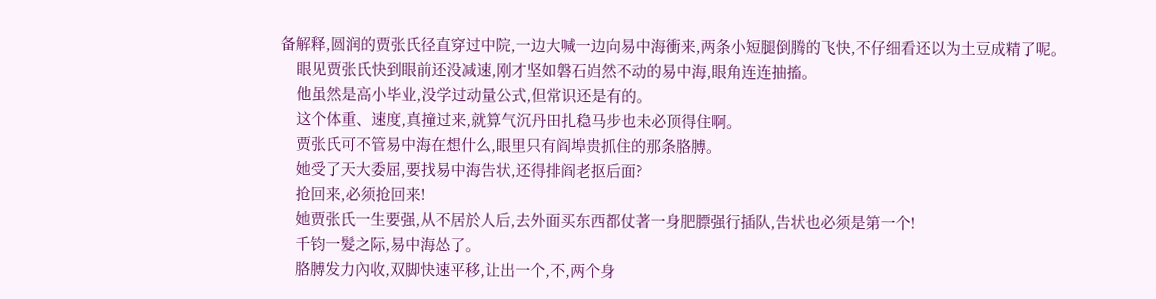备解释,圆润的贾张氏径直穿过中院,一边大喊一边向易中海衝来,两条小短腿倒腾的飞快,不仔细看还以为土豆成精了呢。
    眼见贾张氏快到眼前还没减速,刚才坚如磐石岿然不动的易中海,眼角连连抽搐。
    他虽然是高小毕业,没学过动量公式,但常识还是有的。
    这个体重、速度,真撞过来,就算气沉丹田扎稳马步也未必顶得住啊。
    贾张氏可不管易中海在想什么,眼里只有阎埠贵抓住的那条胳膊。
    她受了天大委屈,要找易中海告状,还得排阎老抠后面?
    抢回来,必须抢回来!
    她贾张氏一生要强,从不居於人后,去外面买东西都仗著一身肥膘强行插队,告状也必须是第一个!
    千钧一髮之际,易中海怂了。
    胳膊发力內收,双脚快速平移,让出一个,不,两个身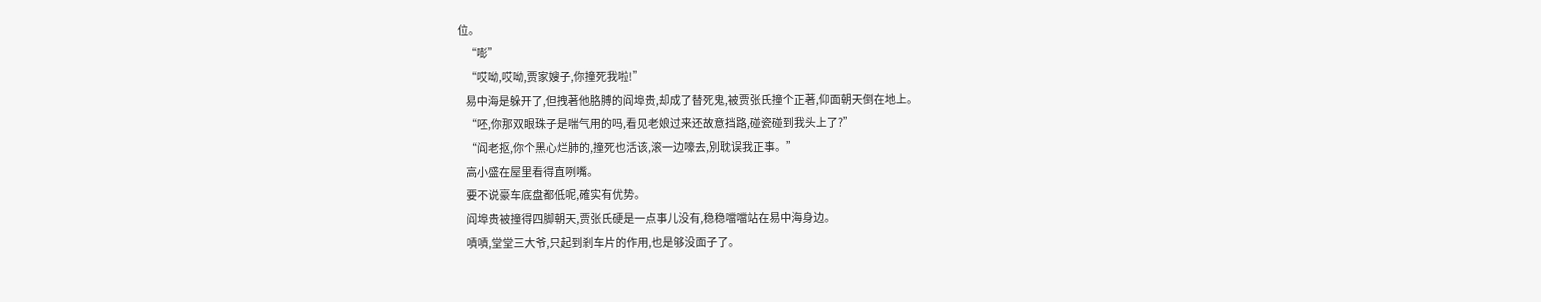位。
    “嘭”
    “哎呦,哎呦,贾家嫂子,你撞死我啦!”
    易中海是躲开了,但拽著他胳膊的阎埠贵,却成了替死鬼,被贾张氏撞个正著,仰面朝天倒在地上。
    “呸,你那双眼珠子是喘气用的吗,看见老娘过来还故意挡路,碰瓷碰到我头上了?”
    “阎老抠,你个黑心烂肺的,撞死也活该,滚一边嚎去,別耽误我正事。”
    高小盛在屋里看得直咧嘴。
    要不说豪车底盘都低呢,確实有优势。
    阎埠贵被撞得四脚朝天,贾张氏硬是一点事儿没有,稳稳噹噹站在易中海身边。
    嘖嘖,堂堂三大爷,只起到剎车片的作用,也是够没面子了。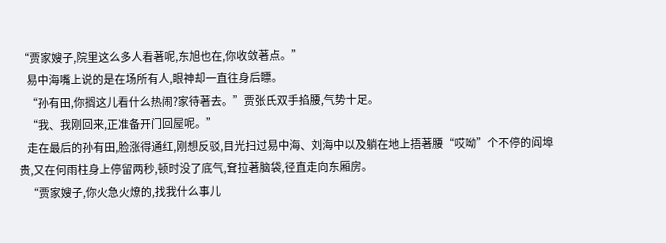“贾家嫂子,院里这么多人看著呢,东旭也在,你收敛著点。”
    易中海嘴上说的是在场所有人,眼神却一直往身后瞟。
    “孙有田,你搁这儿看什么热闹?家待著去。”贾张氏双手掐腰,气势十足。
    “我、我刚回来,正准备开门回屋呢。”
    走在最后的孙有田,脸涨得通红,刚想反驳,目光扫过易中海、刘海中以及躺在地上捂著腰“哎呦”个不停的阎埠贵,又在何雨柱身上停留两秒,顿时没了底气,耷拉著脑袋,径直走向东厢房。
    “贾家嫂子,你火急火燎的,找我什么事儿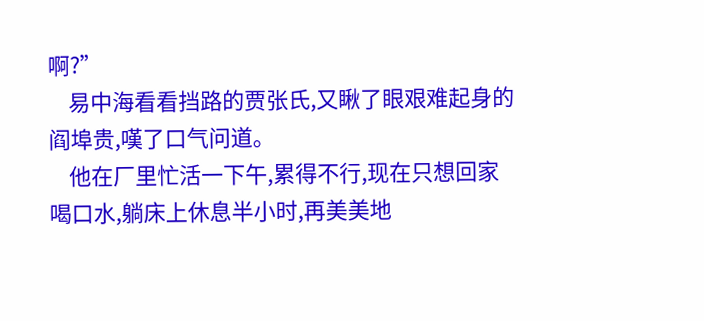啊?”
    易中海看看挡路的贾张氏,又瞅了眼艰难起身的阎埠贵,嘆了口气问道。
    他在厂里忙活一下午,累得不行,现在只想回家喝口水,躺床上休息半小时,再美美地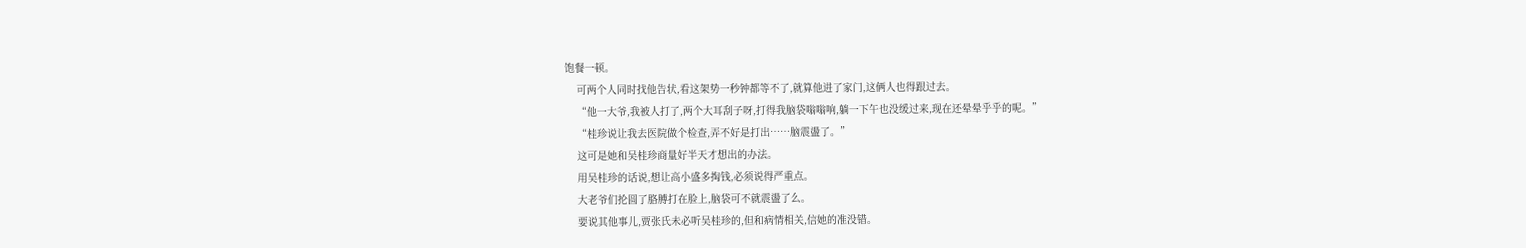饱餐一顿。
    可两个人同时找他告状,看这架势一秒钟都等不了,就算他进了家门,这俩人也得跟过去。
    “他一大爷,我被人打了,两个大耳刮子呀,打得我脑袋嗡嗡响,躺一下午也没缓过来,现在还晕晕乎乎的呢。”
    “桂珍说让我去医院做个检查,弄不好是打出……脑震盪了。”
    这可是她和吴桂珍商量好半天才想出的办法。
    用吴桂珍的话说,想让高小盛多掏钱,必须说得严重点。
    大老爷们抡圆了胳膊打在脸上,脑袋可不就震盪了么。
    要说其他事儿,贾张氏未必听吴桂珍的,但和病情相关,信她的准没错。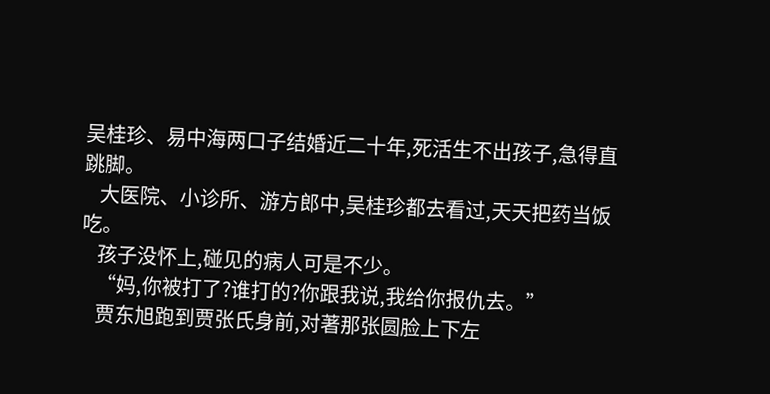吴桂珍、易中海两口子结婚近二十年,死活生不出孩子,急得直跳脚。
    大医院、小诊所、游方郎中,吴桂珍都去看过,天天把药当饭吃。
    孩子没怀上,碰见的病人可是不少。
    “妈,你被打了?谁打的?你跟我说,我给你报仇去。”
    贾东旭跑到贾张氏身前,对著那张圆脸上下左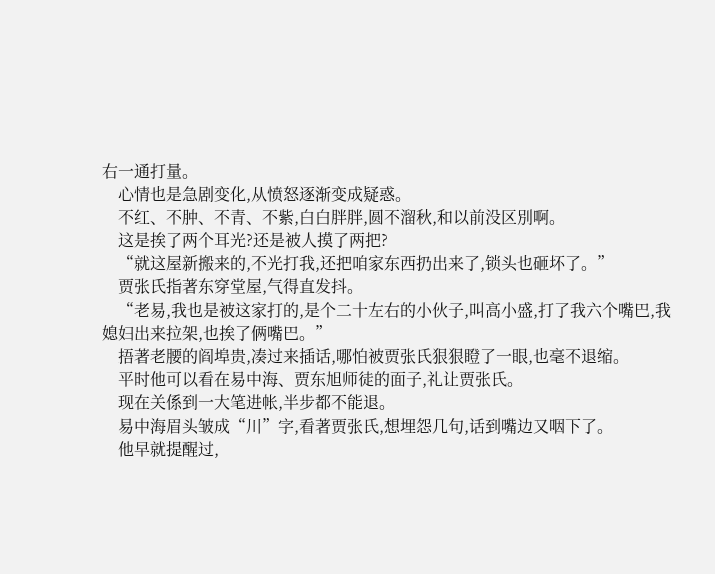右一通打量。
    心情也是急剧变化,从愤怒逐渐变成疑惑。
    不红、不肿、不青、不紫,白白胖胖,圆不溜秋,和以前没区別啊。
    这是挨了两个耳光?还是被人摸了两把?
    “就这屋新搬来的,不光打我,还把咱家东西扔出来了,锁头也砸坏了。”
    贾张氏指著东穿堂屋,气得直发抖。
    “老易,我也是被这家打的,是个二十左右的小伙子,叫高小盛,打了我六个嘴巴,我媳妇出来拉架,也挨了俩嘴巴。”
    捂著老腰的阎埠贵,凑过来插话,哪怕被贾张氏狠狠瞪了一眼,也毫不退缩。
    平时他可以看在易中海、贾东旭师徒的面子,礼让贾张氏。
    现在关係到一大笔进帐,半步都不能退。
    易中海眉头皱成“川”字,看著贾张氏,想埋怨几句,话到嘴边又咽下了。
    他早就提醒过,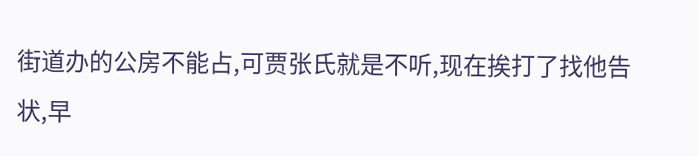街道办的公房不能占,可贾张氏就是不听,现在挨打了找他告状,早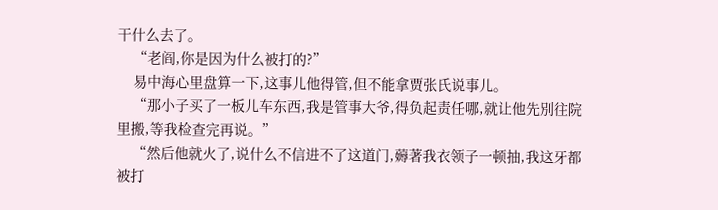干什么去了。
    “老阎,你是因为什么被打的?”
    易中海心里盘算一下,这事儿他得管,但不能拿贾张氏说事儿。
    “那小子买了一板儿车东西,我是管事大爷,得负起责任哪,就让他先別往院里搬,等我检查完再说。”
    “然后他就火了,说什么不信进不了这道门,薅著我衣领子一顿抽,我这牙都被打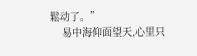鬆动了。”
    易中海仰面望天,心里只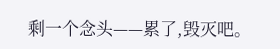剩一个念头——累了,毁灭吧。